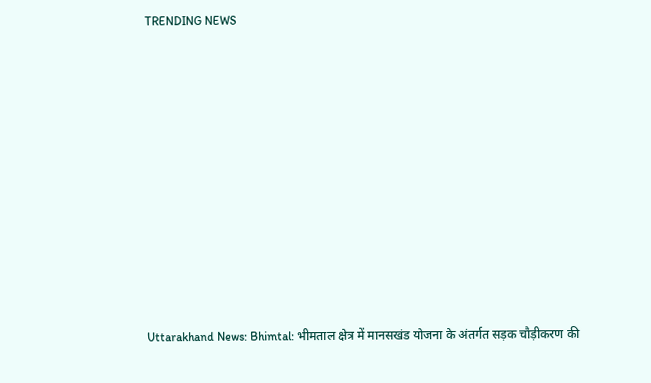TRENDING NEWS










Uttarakhand News: Bhimtal: भीमताल क्षेत्र में मानसखंड योजना के अंतर्गत सड़क चौड़ीकरण की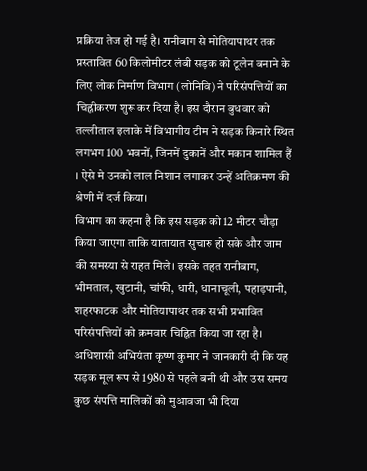प्रक्रिया तेज हो गई है। रानीबाग से मोतियापाथर तक प्रस्तावित 60 किलोमीटर लंबी सड़क को टूलेन बनाने के लिए लोक निर्माण विभाग (लोनिवि) ने परिसंपत्तियों का चिह्नीकरण शुरू कर दिया है। इस दौरान बुधवार को तल्लीताल इलाके में विभागीय टीम ने सड़क किनारे स्थित लगभग 100 भवनों, जिनमें दुकानें और मकान शामिल हैं । ऐसे मे उनको लाल निशान लगाकर उन्हें अतिक्रमण की श्रेणी में दर्ज किया।
विभाग का कहना है कि इस सड़क को 12 मीटर चौड़ा किया जाएगा ताकि यातायात सुचारु हो सके और जाम की समस्या से राहत मिले। इसके तहत रानीबाग, भीमताल, खुटानी, चांफी, धारी, धानाचूली, पहाड़पानी, शहरफाटक और मोतियापाथर तक सभी प्रभावित परिसंपत्तियों को क्रमवार चिह्नित किया जा रहा है।
अधिशासी अभियंता कृष्ण कुमार ने जानकारी दी कि यह सड़क मूल रूप से 1980 से पहले बनी थी और उस समय कुछ संपत्ति मालिकों को मुआवजा भी दिया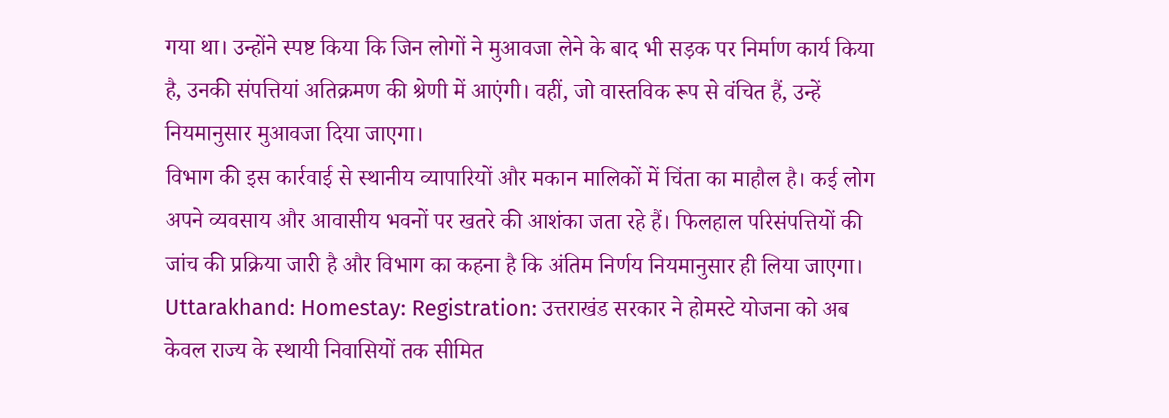गया था। उन्होंने स्पष्ट किया कि जिन लोगों ने मुआवजा लेने के बाद भी सड़क पर निर्माण कार्य किया है, उनकी संपत्तियां अतिक्रमण की श्रेणी में आएंगी। वहीं, जो वास्तविक रूप से वंचित हैं, उन्हें नियमानुसार मुआवजा दिया जाएगा।
विभाग की इस कार्रवाई से स्थानीय व्यापारियों और मकान मालिकों में चिंता का माहौल है। कई लोग अपने व्यवसाय और आवासीय भवनों पर खतरे की आशंका जता रहे हैं। फिलहाल परिसंपत्तियों की जांच की प्रक्रिया जारी है और विभाग का कहना है कि अंतिम निर्णय नियमानुसार ही लिया जाएगा।
Uttarakhand: Homestay: Registration: उत्तराखंड सरकार ने होमस्टे योजना को अब केवल राज्य के स्थायी निवासियों तक सीमित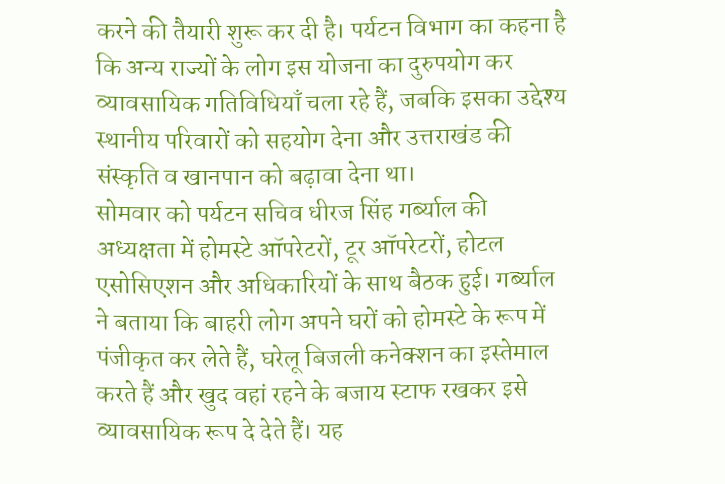करने की तैयारी शुरू कर दी है। पर्यटन विभाग का कहना है कि अन्य राज्यों के लोग इस योजना का दुरुपयोग कर व्यावसायिक गतिविधियाँ चला रहे हैं, जबकि इसका उद्देश्य स्थानीय परिवारों को सहयोग देना और उत्तराखंड की संस्कृति व खानपान को बढ़ावा देना था।
सोमवार को पर्यटन सचिव धीरज सिंह गर्ब्याल की अध्यक्षता में होमस्टे ऑपरेटरों, टूर ऑपरेटरों, होटल एसोसिएशन और अधिकारियों के साथ बैठक हुई। गर्ब्याल ने बताया कि बाहरी लोग अपने घरों को होमस्टे के रूप में पंजीकृत कर लेते हैं, घरेलू बिजली कनेक्शन का इस्तेमाल करते हैं और खुद वहां रहने के बजाय स्टाफ रखकर इसे व्यावसायिक रूप दे देते हैं। यह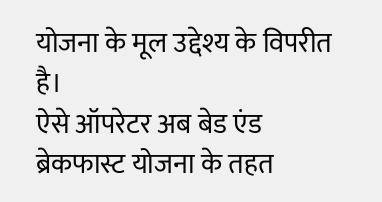योजना के मूल उद्देश्य के विपरीत है।
ऐसे ऑपरेटर अब बेड एंड ब्रेकफास्ट योजना के तहत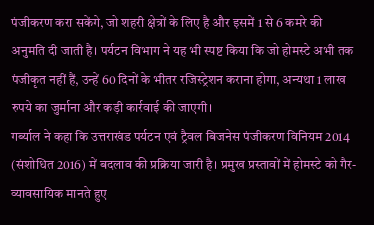पंजीकरण करा सकेंगे, जो शहरी क्षेत्रों के लिए है और इसमें 1 से 6 कमरे की अनुमति दी जाती है। पर्यटन विभाग ने यह भी स्पष्ट किया कि जो होमस्टे अभी तक पंजीकृत नहीं हैं, उन्हें 60 दिनों के भीतर रजिस्ट्रेशन कराना होगा, अन्यथा 1 लाख रुपये का जुर्माना और कड़ी कार्रवाई की जाएगी।
गर्ब्याल ने कहा कि उत्तराखंड पर्यटन एवं ट्रैवल बिजनेस पंजीकरण विनियम 2014 (संशोधित 2016) में बदलाव की प्रक्रिया जारी है। प्रमुख प्रस्तावों में होमस्टे को गैर-व्यावसायिक मानते हुए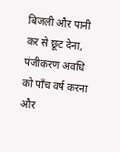बिजली और पानी कर से छूट देना, पंजीकरण अवधि को पाँच वर्ष करना और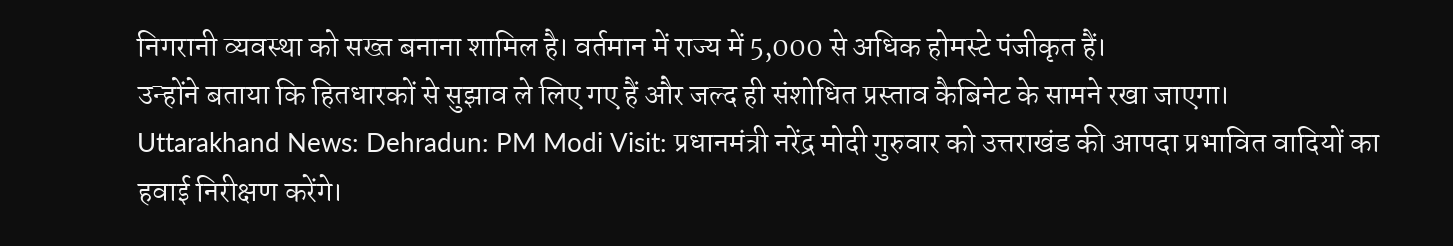निगरानी व्यवस्था को सख्त बनाना शामिल है। वर्तमान में राज्य में 5,000 से अधिक होमस्टे पंजीकृत हैं।
उन्होंने बताया कि हितधारकों से सुझाव ले लिए गए हैं और जल्द ही संशोधित प्रस्ताव कैबिनेट के सामने रखा जाएगा।
Uttarakhand News: Dehradun: PM Modi Visit: प्रधानमंत्री नरेंद्र मोदी गुरुवार को उत्तराखंड की आपदा प्रभावित वादियों का हवाई निरीक्षण करेंगे।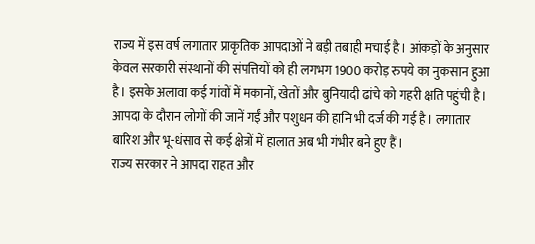राज्य में इस वर्ष लगातार प्राकृतिक आपदाओं ने बड़ी तबाही मचाई है। आंकड़ों के अनुसार केवल सरकारी संस्थानों की संपत्तियों को ही लगभग 1900 करोड़ रुपये का नुकसान हुआ है। इसके अलावा कई गांवों में मकानों, खेतों और बुनियादी ढांचे को गहरी क्षति पहुंची है। आपदा के दौरान लोगों की जानें गईं और पशुधन की हानि भी दर्ज की गई है। लगातार बारिश और भू-धंसाव से कई क्षेत्रों में हालात अब भी गंभीर बने हुए हैं।
राज्य सरकार ने आपदा राहत और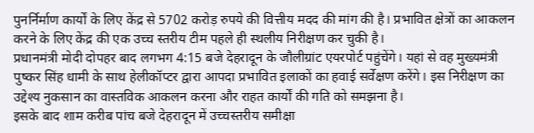पुनर्निर्माण कार्यों के लिए केंद्र से 5702 करोड़ रुपये की वित्तीय मदद की मांग की है। प्रभावित क्षेत्रों का आकलन करने के लिए केंद्र की एक उच्च स्तरीय टीम पहले ही स्थलीय निरीक्षण कर चुकी है।
प्रधानमंत्री मोदी दोपहर बाद लगभग 4:15 बजे देहरादून के जौलीग्रांट एयरपोर्ट पहुंचेंगे। यहां से वह मुख्यमंत्री पुष्कर सिंह धामी के साथ हेलीकॉप्टर द्वारा आपदा प्रभावित इलाकों का हवाई सर्वेक्षण करेंगे। इस निरीक्षण का उद्देश्य नुकसान का वास्तविक आकलन करना और राहत कार्यों की गति को समझना है।
इसके बाद शाम करीब पांच बजे देहरादून में उच्चस्तरीय समीक्षा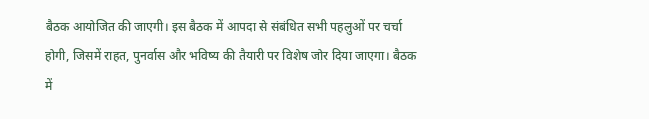बैठक आयोजित की जाएगी। इस बैठक में आपदा से संबंधित सभी पहलुओं पर चर्चा होगी, जिसमें राहत, पुनर्वास और भविष्य की तैयारी पर विशेष जोर दिया जाएगा। बैठक में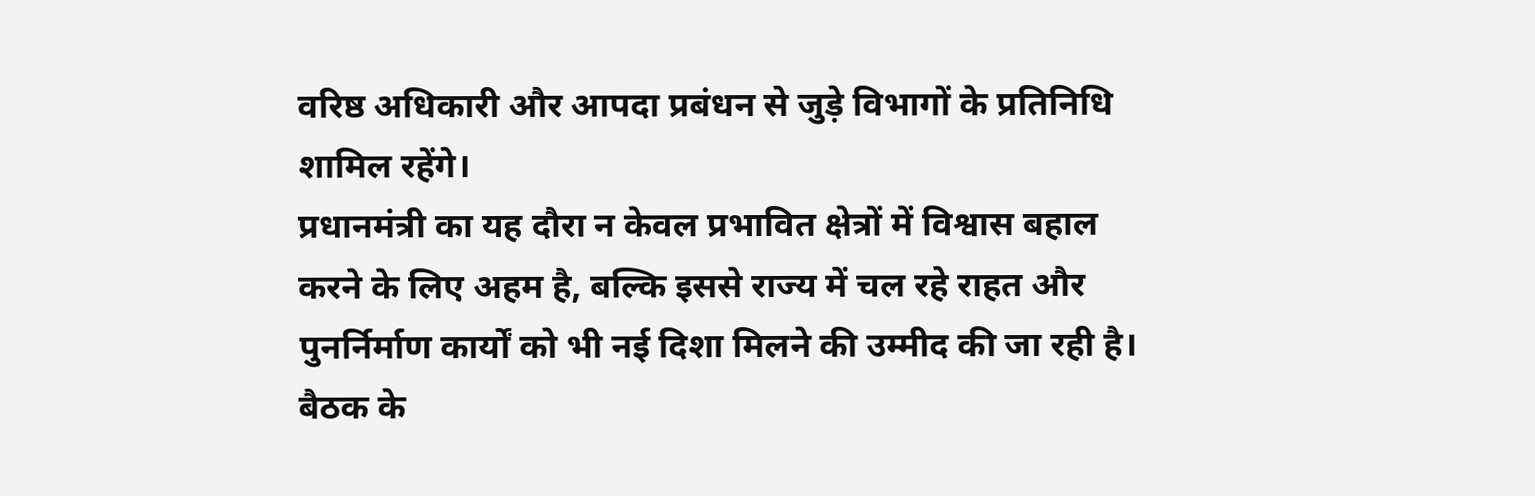वरिष्ठ अधिकारी और आपदा प्रबंधन से जुड़े विभागों के प्रतिनिधि शामिल रहेंगे।
प्रधानमंत्री का यह दौरा न केवल प्रभावित क्षेत्रों में विश्वास बहाल करने के लिए अहम है, बल्कि इससे राज्य में चल रहे राहत और पुनर्निर्माण कार्यों को भी नई दिशा मिलने की उम्मीद की जा रही है। बैठक के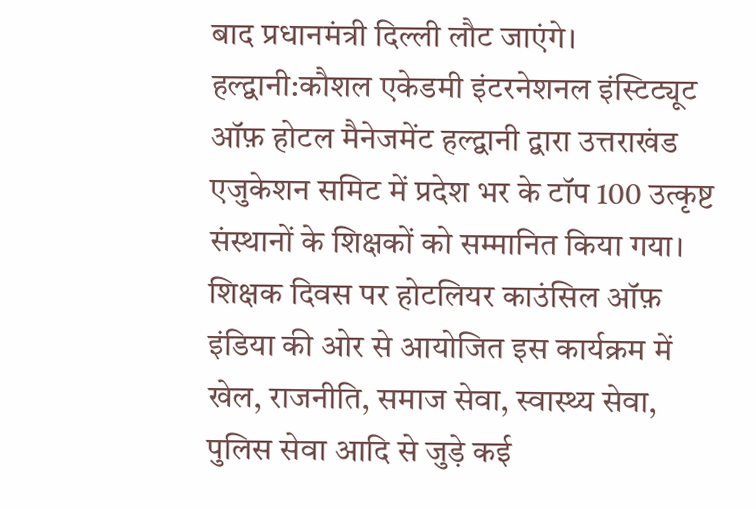बाद प्रधानमंत्री दिल्ली लौट जाएंगे।
हल्द्वानी:कौशल एकेडमी इंटरनेशनल इंस्टिट्यूट ऑफ़ होटल मैनेजमेंट हल्द्वानी द्वारा उत्तराखंड एजुकेशन समिट में प्रदेश भर के टॉप 100 उत्कृष्ट संस्थानों के शिक्षकों को सम्मानित किया गया। शिक्षक दिवस पर होटलियर काउंसिल ऑफ़ इंडिया की ओर से आयोजित इस कार्यक्रम में खेल, राजनीति, समाज सेवा, स्वास्थ्य सेवा, पुलिस सेवा आदि से जुड़े कई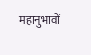महानुभावों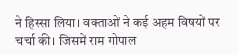ने हिस्सा लिया। वक्ताओं ने कई अहम विषयों पर चर्चा की। जिसमें राम गोपाल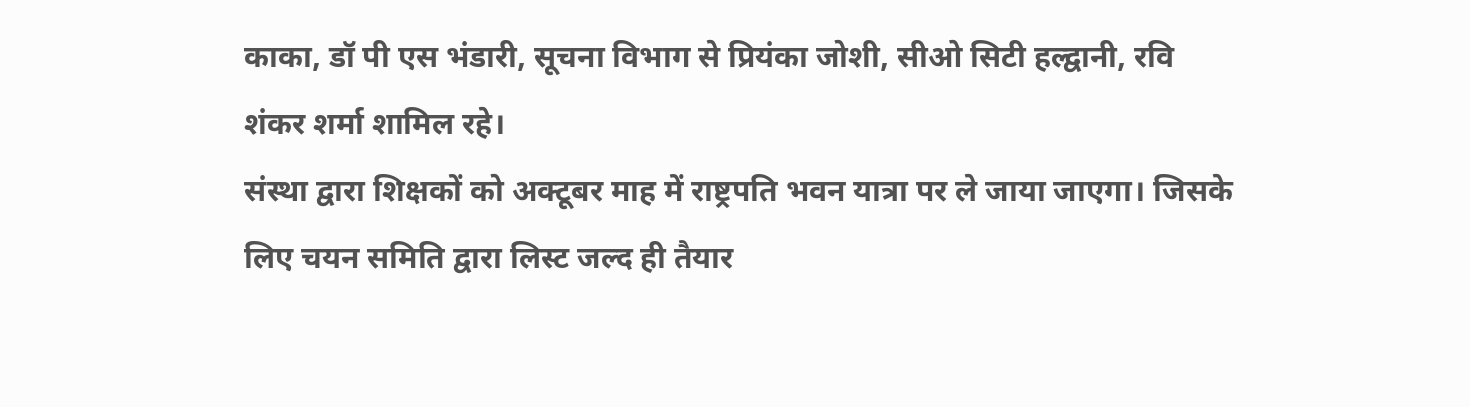काका, डॉ पी एस भंडारी, सूचना विभाग से प्रियंका जोशी, सीओ सिटी हल्द्वानी, रवि शंकर शर्मा शामिल रहे।
संस्था द्वारा शिक्षकों को अक्टूबर माह में राष्ट्रपति भवन यात्रा पर ले जाया जाएगा। जिसके लिए चयन समिति द्वारा लिस्ट जल्द ही तैयार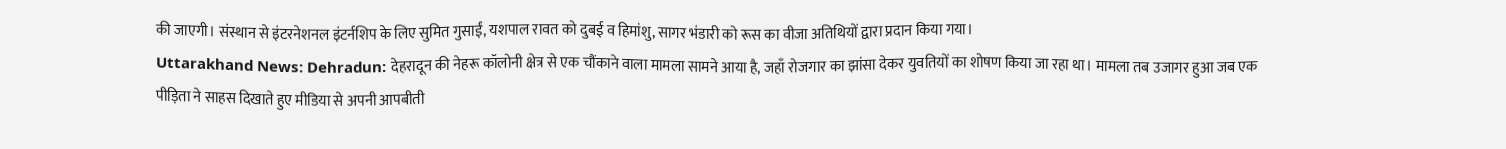की जाएगी। संस्थान से इंटरनेशनल इंटर्नशिप के लिए सुमित गुसाईं, यशपाल रावत को दुबई व हिमांशु, सागर भंडारी को रूस का वीजा अतिथियों द्वारा प्रदान किया गया।
Uttarakhand News: Dehradun: देहरादून की नेहरू कॉलोनी क्षेत्र से एक चौंकाने वाला मामला सामने आया है, जहाँ रोजगार का झांसा देकर युवतियों का शोषण किया जा रहा था। मामला तब उजागर हुआ जब एक पीड़िता ने साहस दिखाते हुए मीडिया से अपनी आपबीती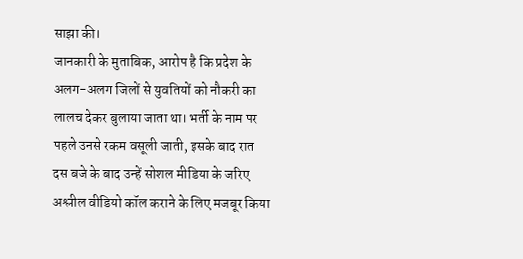साझा की।
जानकारी के मुताबिक, आरोप है कि प्रदेश के अलग-अलग जिलों से युवतियों को नौकरी का लालच देकर बुलाया जाता था। भर्ती के नाम पर पहले उनसे रकम वसूली जाती, इसके बाद रात दस बजे के बाद उन्हें सोशल मीडिया के जरिए अश्लील वीडियो कॉल कराने के लिए मजबूर किया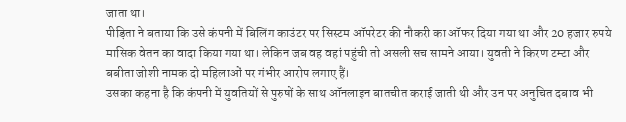जाता था।
पीड़िता ने बताया कि उसे कंपनी में बिलिंग काउंटर पर सिस्टम ऑपरेटर की नौकरी का ऑफर दिया गया था और 20 हजार रुपये मासिक वेतन का वादा किया गया था। लेकिन जब वह वहां पहुंची तो असली सच सामने आया। युवती ने किरण टम्टा और बबीता जोशी नामक दो महिलाओं पर गंभीर आरोप लगाए हैं।
उसका कहना है कि कंपनी में युवतियों से पुरुषों के साथ ऑनलाइन बातचीत कराई जाती थी और उन पर अनुचित दबाव भी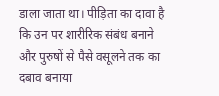डाला जाता था। पीड़िता का दावा है कि उन पर शारीरिक संबंध बनाने और पुरुषों से पैसे वसूलने तक का दबाव बनाया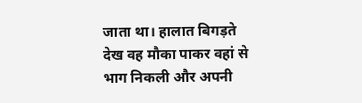जाता था। हालात बिगड़ते देख वह मौका पाकर वहां से भाग निकली और अपनी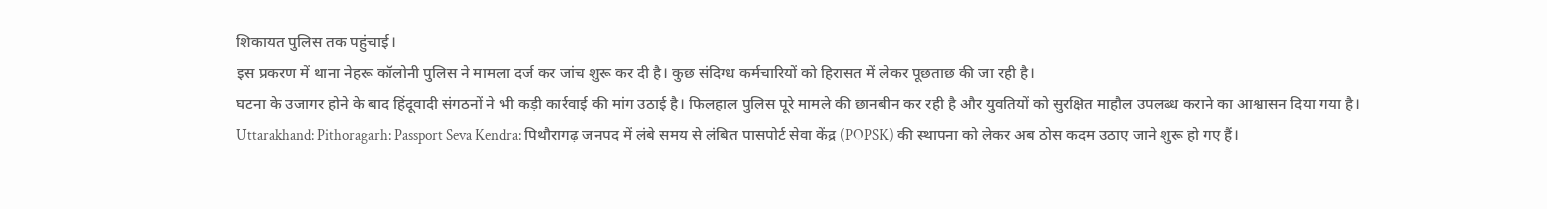शिकायत पुलिस तक पहुंचाई।
इस प्रकरण में थाना नेहरू कॉलोनी पुलिस ने मामला दर्ज कर जांच शुरू कर दी है। कुछ संदिग्ध कर्मचारियों को हिरासत में लेकर पूछताछ की जा रही है।
घटना के उजागर होने के बाद हिंदूवादी संगठनों ने भी कड़ी कार्रवाई की मांग उठाई है। फिलहाल पुलिस पूरे मामले की छानबीन कर रही है और युवतियों को सुरक्षित माहौल उपलब्ध कराने का आश्वासन दिया गया है।
Uttarakhand: Pithoragarh: Passport Seva Kendra: पिथौरागढ़ जनपद में लंबे समय से लंबित पासपोर्ट सेवा केंद्र (POPSK) की स्थापना को लेकर अब ठोस कदम उठाए जाने शुरू हो गए हैं।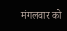मंगलवार को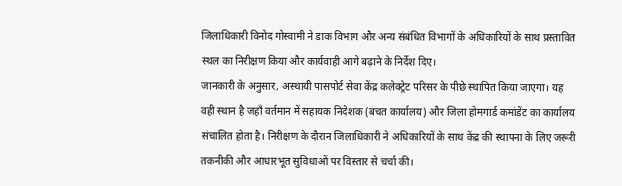जिलाधिकारी विनोद गोस्वामी ने डाक विभाग और अन्य संबंधित विभागों के अधिकारियों के साथ प्रस्तावित स्थल का निरीक्षण किया और कार्यवाही आगे बढ़ाने के निर्देश दिए।
जानकारी के अनुसार, अस्थायी पासपोर्ट सेवा केंद्र कलेक्ट्रेट परिसर के पीछे स्थापित किया जाएगा। यह वही स्थान है जहाँ वर्तमान में सहायक निदेशक (बचत कार्यालय) और जिला होमगार्ड कमांडेंट का कार्यालय संचालित होता है। निरीक्षण के दौरान जिलाधिकारी ने अधिकारियों के साथ केंद्र की स्थापना के लिए जरूरी तकनीकी और आधारभूत सुविधाओं पर विस्तार से चर्चा की।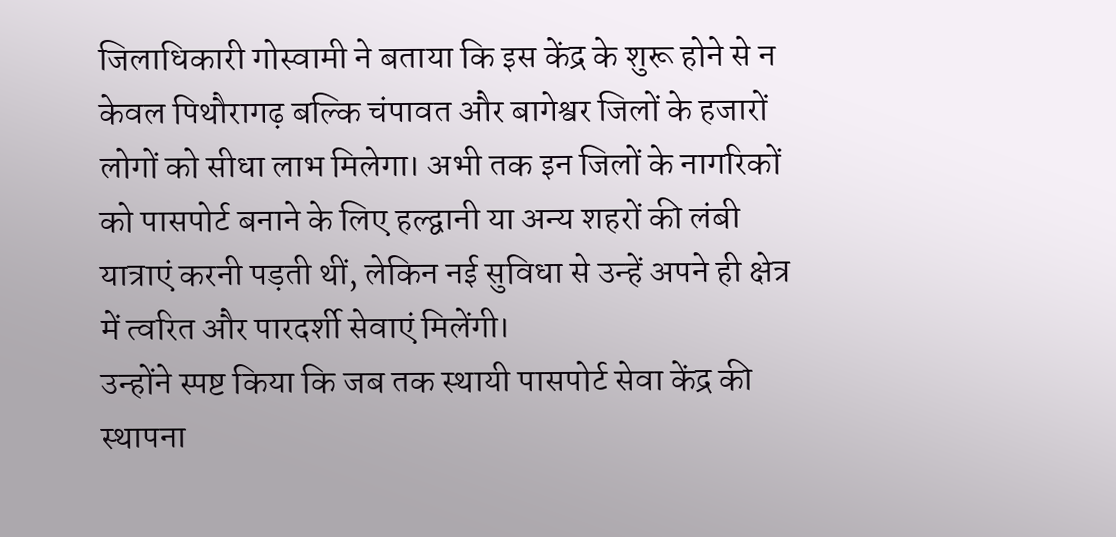जिलाधिकारी गोस्वामी ने बताया कि इस केंद्र के शुरू होने से न केवल पिथौरागढ़ बल्कि चंपावत और बागेश्वर जिलों के हजारों लोगों को सीधा लाभ मिलेगा। अभी तक इन जिलों के नागरिकों को पासपोर्ट बनाने के लिए हल्द्वानी या अन्य शहरों की लंबी यात्राएं करनी पड़ती थीं, लेकिन नई सुविधा से उन्हें अपने ही क्षेत्र में त्वरित और पारदर्शी सेवाएं मिलेंगी।
उन्होंने स्पष्ट किया कि जब तक स्थायी पासपोर्ट सेवा केंद्र की स्थापना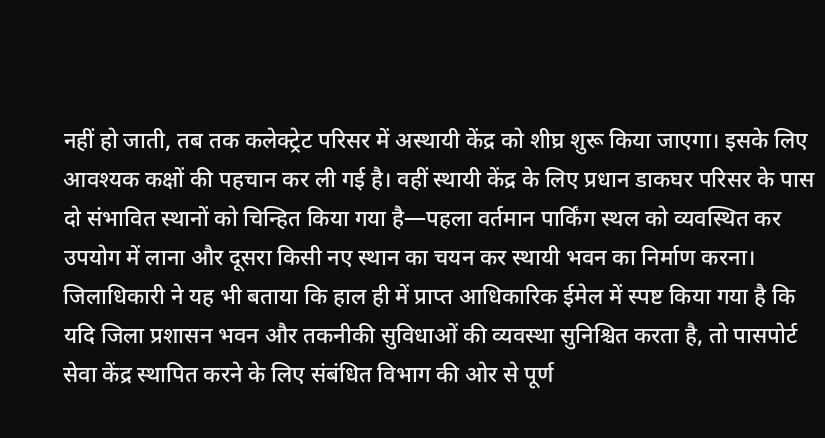नहीं हो जाती, तब तक कलेक्ट्रेट परिसर में अस्थायी केंद्र को शीघ्र शुरू किया जाएगा। इसके लिए आवश्यक कक्षों की पहचान कर ली गई है। वहीं स्थायी केंद्र के लिए प्रधान डाकघर परिसर के पास दो संभावित स्थानों को चिन्हित किया गया है—पहला वर्तमान पार्किंग स्थल को व्यवस्थित कर उपयोग में लाना और दूसरा किसी नए स्थान का चयन कर स्थायी भवन का निर्माण करना।
जिलाधिकारी ने यह भी बताया कि हाल ही में प्राप्त आधिकारिक ईमेल में स्पष्ट किया गया है कि यदि जिला प्रशासन भवन और तकनीकी सुविधाओं की व्यवस्था सुनिश्चित करता है, तो पासपोर्ट सेवा केंद्र स्थापित करने के लिए संबंधित विभाग की ओर से पूर्ण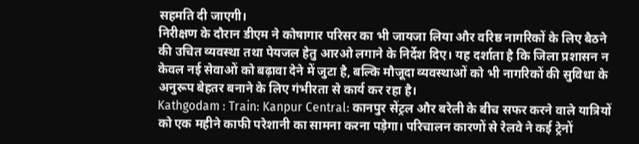सहमति दी जाएगी।
निरीक्षण के दौरान डीएम ने कोषागार परिसर का भी जायजा लिया और वरिष्ठ नागरिकों के लिए बैठने की उचित व्यवस्था तथा पेयजल हेतु आरओ लगाने के निर्देश दिए। यह दर्शाता है कि जिला प्रशासन न केवल नई सेवाओं को बढ़ावा देने में जुटा है, बल्कि मौजूदा व्यवस्थाओं को भी नागरिकों की सुविधा के अनुरूप बेहतर बनाने के लिए गंभीरता से कार्य कर रहा है।
Kathgodam : Train: Kanpur Central: कानपुर सेंट्रल और बरेली के बीच सफर करने वाले यात्रियों को एक महीने काफी परेशानी का सामना करना पड़ेगा। परिचालन कारणों से रेलवे ने कई ट्रेनों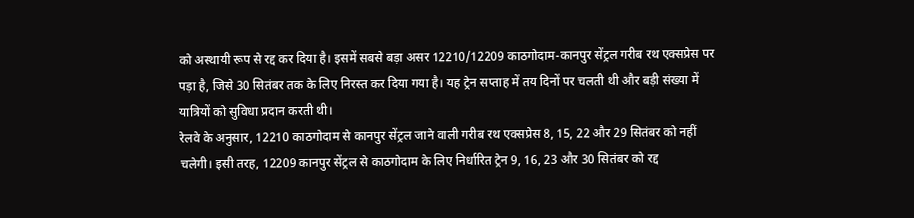को अस्थायी रूप से रद्द कर दिया है। इसमें सबसे बड़ा असर 12210/12209 काठगोदाम-कानपुर सेंट्रल गरीब रथ एक्सप्रेस पर पड़ा है, जिसे 30 सितंबर तक के लिए निरस्त कर दिया गया है। यह ट्रेन सप्ताह में तय दिनों पर चलती थी और बड़ी संख्या में यात्रियों को सुविधा प्रदान करती थी।
रेलवे के अनुसार, 12210 काठगोदाम से कानपुर सेंट्रल जाने वाली गरीब रथ एक्सप्रेस 8, 15, 22 और 29 सितंबर को नहीं चलेगी। इसी तरह, 12209 कानपुर सेंट्रल से काठगोदाम के लिए निर्धारित ट्रेन 9, 16, 23 और 30 सितंबर को रद्द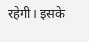रहेगी। इसके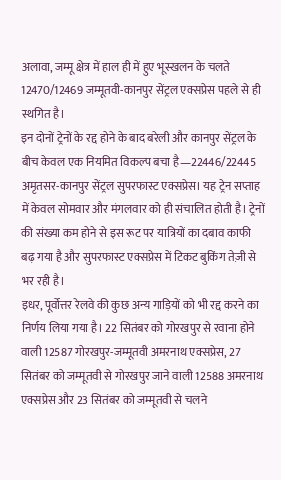अलावा, जम्मू क्षेत्र में हाल ही में हुए भूस्खलन के चलते 12470/12469 जम्मूतवी-कानपुर सेंट्रल एक्सप्रेस पहले से ही स्थगित है।
इन दोनों ट्रेनों के रद्द होने के बाद बरेली और कानपुर सेंट्रल के बीच केवल एक नियमित विकल्प बचा है—22446/22445 अमृतसर-कानपुर सेंट्रल सुपरफास्ट एक्सप्रेस। यह ट्रेन सप्ताह में केवल सोमवार और मंगलवार को ही संचालित होती है। ट्रेनों की संख्या कम होने से इस रूट पर यात्रियों का दबाव काफी बढ़ गया है और सुपरफास्ट एक्सप्रेस में टिकट बुकिंग तेज़ी से भर रही है।
इधर, पूर्वोत्तर रेलवे की कुछ अन्य गाड़ियों को भी रद्द करने का निर्णय लिया गया है। 22 सितंबर को गोरखपुर से रवाना होने वाली 12587 गोरखपुर-जम्मूतवी अमरनाथ एक्सप्रेस, 27 सितंबर को जम्मूतवी से गोरखपुर जाने वाली 12588 अमरनाथ एक्सप्रेस और 23 सितंबर को जम्मूतवी से चलने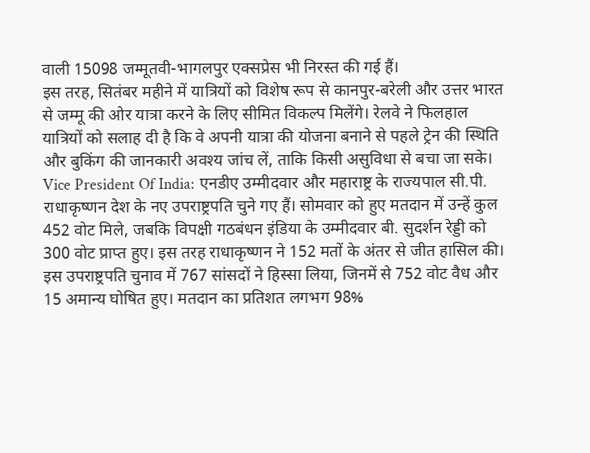वाली 15098 जम्मूतवी-भागलपुर एक्सप्रेस भी निरस्त की गई हैं।
इस तरह, सितंबर महीने में यात्रियों को विशेष रूप से कानपुर-बरेली और उत्तर भारत से जम्मू की ओर यात्रा करने के लिए सीमित विकल्प मिलेंगे। रेलवे ने फिलहाल यात्रियों को सलाह दी है कि वे अपनी यात्रा की योजना बनाने से पहले ट्रेन की स्थिति और बुकिंग की जानकारी अवश्य जांच लें, ताकि किसी असुविधा से बचा जा सके।
Vice President Of India: एनडीए उम्मीदवार और महाराष्ट्र के राज्यपाल सी.पी. राधाकृष्णन देश के नए उपराष्ट्रपति चुने गए हैं। सोमवार को हुए मतदान में उन्हें कुल 452 वोट मिले, जबकि विपक्षी गठबंधन इंडिया के उम्मीदवार बी. सुदर्शन रेड्डी को 300 वोट प्राप्त हुए। इस तरह राधाकृष्णन ने 152 मतों के अंतर से जीत हासिल की।
इस उपराष्ट्रपति चुनाव में 767 सांसदों ने हिस्सा लिया, जिनमें से 752 वोट वैध और 15 अमान्य घोषित हुए। मतदान का प्रतिशत लगभग 98%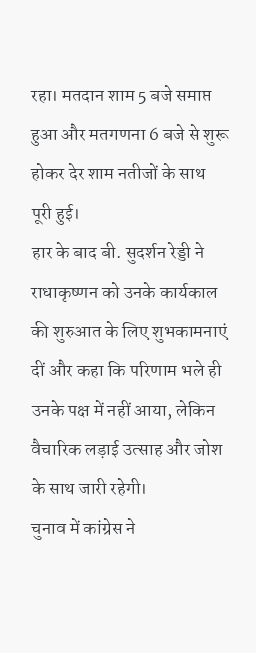रहा। मतदान शाम 5 बजे समाप्त हुआ और मतगणना 6 बजे से शुरू होकर देर शाम नतीजों के साथ पूरी हुई।
हार के बाद बी. सुदर्शन रेड्डी ने राधाकृष्णन को उनके कार्यकाल की शुरुआत के लिए शुभकामनाएं दीं और कहा कि परिणाम भले ही उनके पक्ष में नहीं आया, लेकिन वैचारिक लड़ाई उत्साह और जोश के साथ जारी रहेगी।
चुनाव में कांग्रेस ने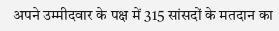अपने उम्मीदवार के पक्ष में 315 सांसदों के मतदान का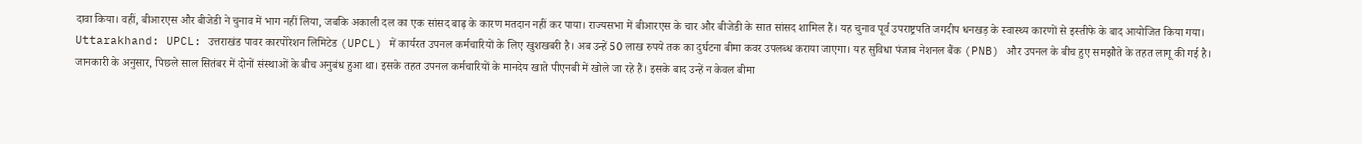दावा किया। वहीं, बीआरएस और बीजेडी ने चुनाव में भाग नहीं लिया, जबकि अकाली दल का एक सांसद बाढ़ के कारण मतदान नहीं कर पाया। राज्यसभा में बीआरएस के चार और बीजेडी के सात सांसद शामिल हैं। यह चुनाव पूर्व उपराष्ट्रपति जगदीप धनखड़ के स्वास्थ्य कारणों से इस्तीफे के बाद आयोजित किया गया।
Uttarakhand: UPCL: उत्तराखंड पावर कारपोरेशन लिमिटेड (UPCL) में कार्यरत उपनल कर्मचारियों के लिए खुशखबरी है। अब उन्हें 50 लाख रुपये तक का दुर्घटना बीमा कवर उपलब्ध कराया जाएगा। यह सुविधा पंजाब नेशनल बैंक (PNB) और उपनल के बीच हुए समझौते के तहत लागू की गई है।
जानकारी के अनुसार, पिछले साल सितंबर में दोनों संस्थाओं के बीच अनुबंध हुआ था। इसके तहत उपनल कर्मचारियों के मानदेय खाते पीएनबी में खोले जा रहे हैं। इसके बाद उन्हें न केवल बीमा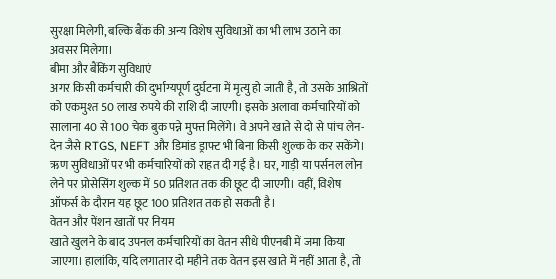सुरक्षा मिलेगी, बल्कि बैंक की अन्य विशेष सुविधाओं का भी लाभ उठाने का अवसर मिलेगा।
बीमा और बैंकिंग सुविधाएं
अगर किसी कर्मचारी की दुर्भाग्यपूर्ण दुर्घटना में मृत्यु हो जाती है, तो उसके आश्रितों को एकमुश्त 50 लाख रुपये की राशि दी जाएगी। इसके अलावा कर्मचारियों को सालाना 40 से 100 चेक बुक पन्ने मुफ्त मिलेंगे। वे अपने खाते से दो से पांच लेन-देन जैसे RTGS, NEFT और डिमांड ड्राफ्ट भी बिना किसी शुल्क के कर सकेंगे।
ऋण सुविधाओं पर भी कर्मचारियों को राहत दी गई है। घर, गाड़ी या पर्सनल लोन लेने पर प्रोसेसिंग शुल्क में 50 प्रतिशत तक की छूट दी जाएगी। वहीं, विशेष ऑफर्स के दौरान यह छूट 100 प्रतिशत तक हो सकती है।
वेतन और पेंशन खातों पर नियम
खाते खुलने के बाद उपनल कर्मचारियों का वेतन सीधे पीएनबी में जमा किया जाएगा। हालांकि, यदि लगातार दो महीने तक वेतन इस खाते में नहीं आता है, तो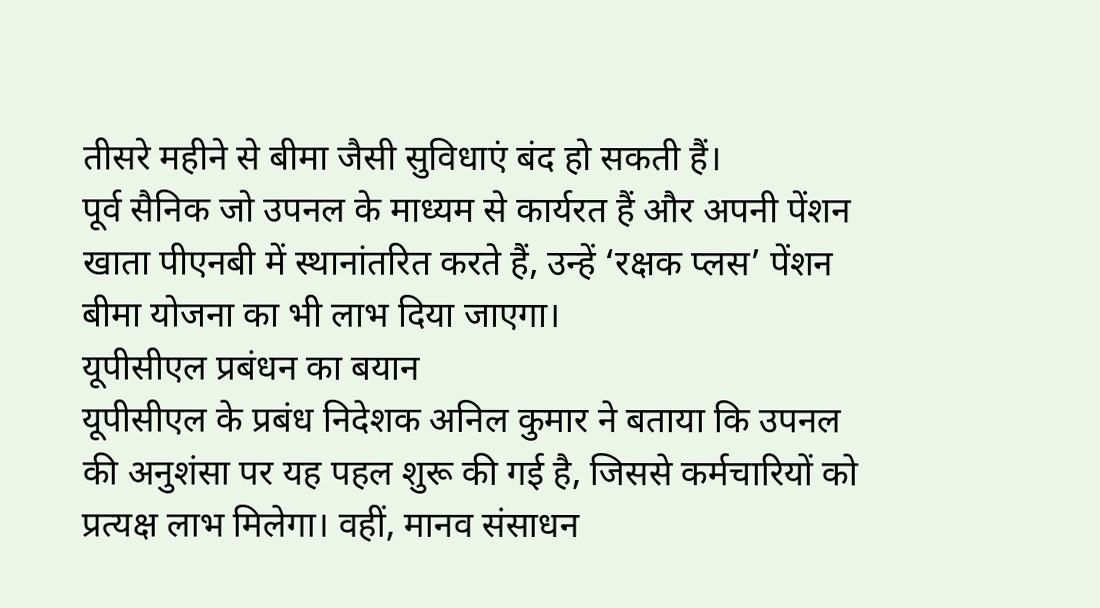तीसरे महीने से बीमा जैसी सुविधाएं बंद हो सकती हैं।
पूर्व सैनिक जो उपनल के माध्यम से कार्यरत हैं और अपनी पेंशन खाता पीएनबी में स्थानांतरित करते हैं, उन्हें ‘रक्षक प्लस’ पेंशन बीमा योजना का भी लाभ दिया जाएगा।
यूपीसीएल प्रबंधन का बयान
यूपीसीएल के प्रबंध निदेशक अनिल कुमार ने बताया कि उपनल की अनुशंसा पर यह पहल शुरू की गई है, जिससे कर्मचारियों को प्रत्यक्ष लाभ मिलेगा। वहीं, मानव संसाधन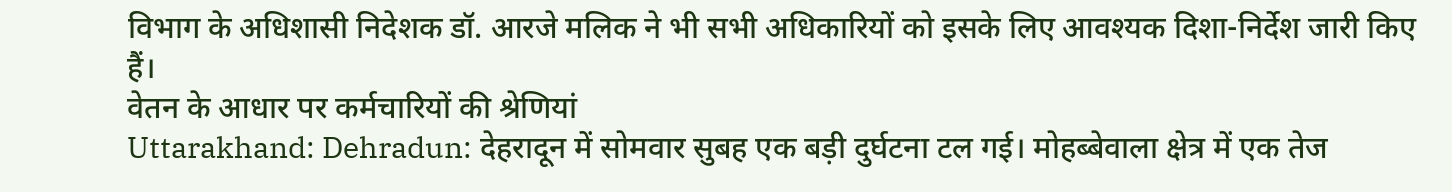विभाग के अधिशासी निदेशक डॉ. आरजे मलिक ने भी सभी अधिकारियों को इसके लिए आवश्यक दिशा-निर्देश जारी किए हैं।
वेतन के आधार पर कर्मचारियों की श्रेणियां
Uttarakhand: Dehradun: देहरादून में सोमवार सुबह एक बड़ी दुर्घटना टल गई। मोहब्बेवाला क्षेत्र में एक तेज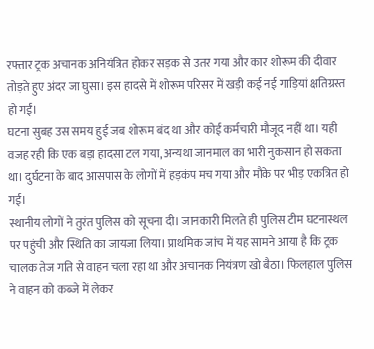रफ्तार ट्रक अचानक अनियंत्रित होकर सड़क से उतर गया और कार शोरूम की दीवार तोड़ते हुए अंदर जा घुसा। इस हादसे में शोरूम परिसर में खड़ी कई नई गाड़ियां क्षतिग्रस्त हो गईं।
घटना सुबह उस समय हुई जब शोरूम बंद था और कोई कर्मचारी मौजूद नहीं था। यही वजह रही कि एक बड़ा हादसा टल गया, अन्यथा जानमाल का भारी नुकसान हो सकता था। दुर्घटना के बाद आसपास के लोगों में हड़कंप मच गया और मौके पर भीड़ एकत्रित हो गई।
स्थानीय लोगों ने तुरंत पुलिस को सूचना दी। जानकारी मिलते ही पुलिस टीम घटनास्थल पर पहुंची और स्थिति का जायजा लिया। प्राथमिक जांच में यह सामने आया है कि ट्रक चालक तेज गति से वाहन चला रहा था और अचानक नियंत्रण खो बैठा। फिलहाल पुलिस ने वाहन को कब्जे में लेकर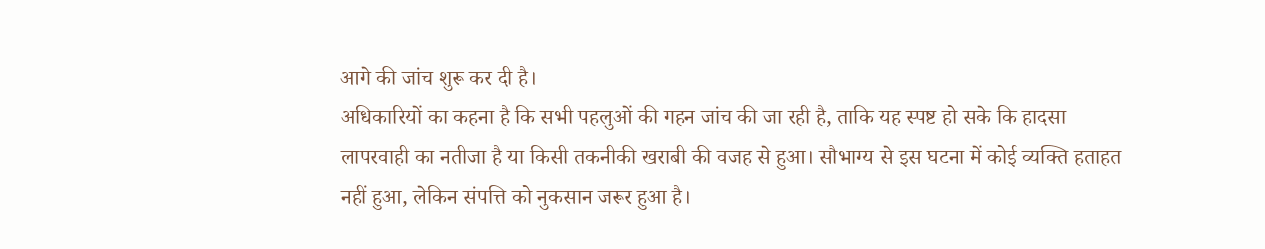आगे की जांच शुरू कर दी है।
अधिकारियों का कहना है कि सभी पहलुओं की गहन जांच की जा रही है, ताकि यह स्पष्ट हो सके कि हादसा लापरवाही का नतीजा है या किसी तकनीकी खराबी की वजह से हुआ। सौभाग्य से इस घटना में कोई व्यक्ति हताहत नहीं हुआ, लेकिन संपत्ति को नुकसान जरूर हुआ है।